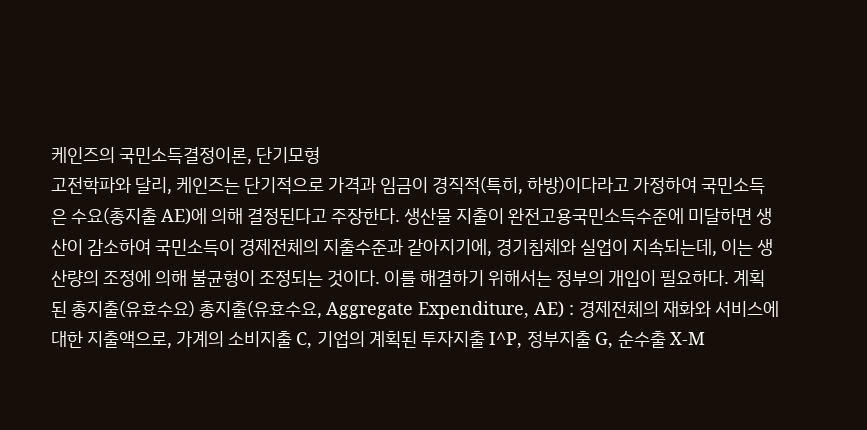케인즈의 국민소득결정이론, 단기모형
고전학파와 달리, 케인즈는 단기적으로 가격과 임금이 경직적(특히, 하방)이다라고 가정하여 국민소득은 수요(총지출 AE)에 의해 결정된다고 주장한다. 생산물 지출이 완전고용국민소득수준에 미달하면 생산이 감소하여 국민소득이 경제전체의 지출수준과 같아지기에, 경기침체와 실업이 지속되는데, 이는 생산량의 조정에 의해 불균형이 조정되는 것이다. 이를 해결하기 위해서는 정부의 개입이 필요하다. 계획된 총지출(유효수요) 총지출(유효수요, Aggregate Expenditure, AE) : 경제전체의 재화와 서비스에 대한 지출액으로, 가계의 소비지출 C, 기업의 계획된 투자지출 I^P, 정부지출 G, 순수출 X-M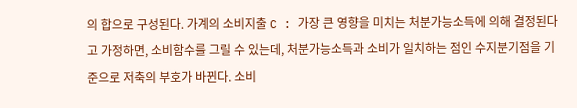의 합으로 구성된다. 가계의 소비지출 C : 가장 큰 영향을 미치는 처분가능소득에 의해 결정된다고 가정하면, 소비함수를 그릴 수 있는데, 처분가능소득과 소비가 일치하는 점인 수지분기점을 기준으로 저축의 부호가 바뀐다. 소비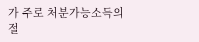가 주로 처분가능소득의 절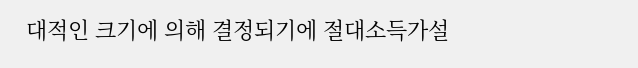대적인 크기에 의해 결정되기에 절대소득가설